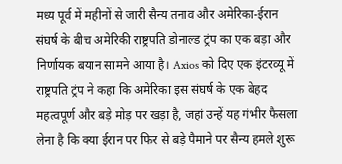मध्य पूर्व में महीनों से जारी सैन्य तनाव और अमेरिका-ईरान संघर्ष के बीच अमेरिकी राष्ट्रपति डोनाल्ड ट्रंप का एक बड़ा और निर्णायक बयान सामने आया है। Axios को दिए एक इंटरव्यू में राष्ट्रपति ट्रंप ने कहा कि अमेरिका इस संघर्ष के एक बेहद महत्वपूर्ण और बड़े मोड़ पर खड़ा है, जहां उन्हें यह गंभीर फैसला लेना है कि क्या ईरान पर फिर से बड़े पैमाने पर सैन्य हमले शुरू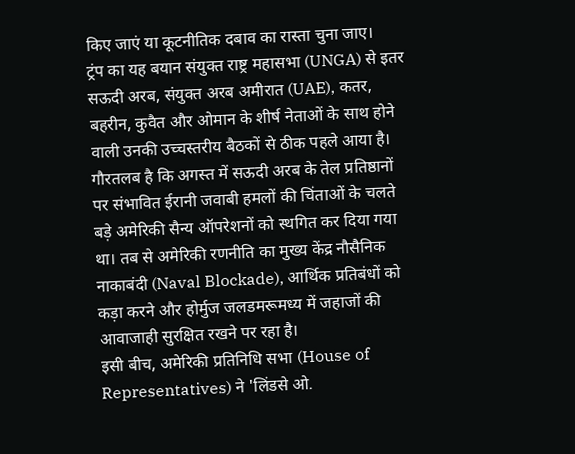किए जाएं या कूटनीतिक दबाव का रास्ता चुना जाए।
ट्रंप का यह बयान संयुक्त राष्ट्र महासभा (UNGA) से इतर सऊदी अरब, संयुक्त अरब अमीरात (UAE), कतर, बहरीन, कुवैत और ओमान के शीर्ष नेताओं के साथ होने वाली उनकी उच्चस्तरीय बैठकों से ठीक पहले आया है। गौरतलब है कि अगस्त में सऊदी अरब के तेल प्रतिष्ठानों पर संभावित ईरानी जवाबी हमलों की चिंताओं के चलते बड़े अमेरिकी सैन्य ऑपरेशनों को स्थगित कर दिया गया था। तब से अमेरिकी रणनीति का मुख्य केंद्र नौसैनिक नाकाबंदी (Naval Blockade), आर्थिक प्रतिबंधों को कड़ा करने और होर्मुज जलडमरूमध्य में जहाजों की आवाजाही सुरक्षित रखने पर रहा है।
इसी बीच, अमेरिकी प्रतिनिधि सभा (House of Representatives) ने 'लिंडसे ओ.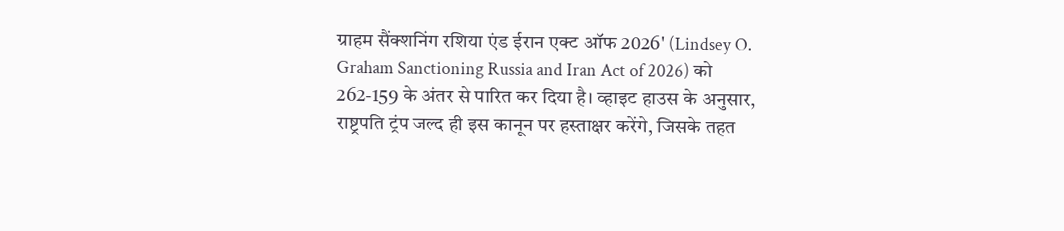ग्राहम सैंक्शनिंग रशिया एंड ईरान एक्ट ऑफ 2026' (Lindsey O. Graham Sanctioning Russia and Iran Act of 2026) को 262-159 के अंतर से पारित कर दिया है। व्हाइट हाउस के अनुसार, राष्ट्रपति ट्रंप जल्द ही इस कानून पर हस्ताक्षर करेंगे, जिसके तहत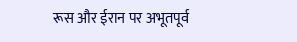रूस और ईरान पर अभूतपूर्व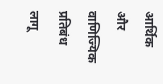आर्थिक और वाणिज्यिक प्रतिबंध लागू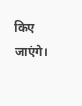किए जाएंगे।